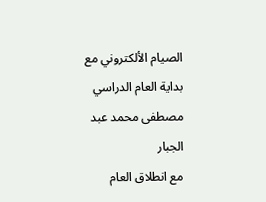الصيام الألكتروني مع بداية العام الدراسي
مصطفى محمد عبد الجبار
مع انطلاق العام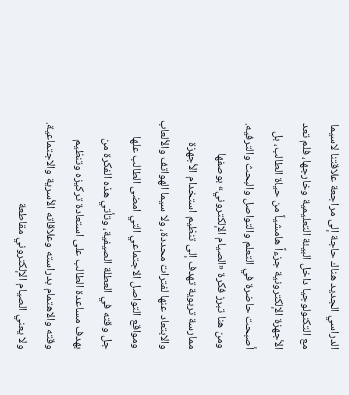الدراسي الجديد هناك حاجة إلى مراجعة علاقتنا لاسيما مع التكنولوجيا داخل البيئة التعليمية وخارجها، فلم تعد الأجهزة الإلكترونية جزءاً هامشياً من حياة الطالب، بل أصبحت حاضرة في التعلم والتواصل والبحث والترفيه.
ومن هنا تبرز فكرة «الصيام الإلكتروني» بوصفها ممارسة تربوية تهدف إلى تنظيم استخدام الأجهزة والابتعاد عنها لفترات محددة، ولا سيما الهواتف والألعاب ومواقع التواصل الاجتماعي التي امضى الطالب علها جل وقته في العطلة الصيفية، وتأتي هذه الفكرة من بهدف مساعدة الطالب على استعادة تركيزه وتنظيم وقته والاهتمام بدراسته وعلاقاته الأسرية والاجتماعية.
ولا يعني الصيام الإلكتروني مقاطعة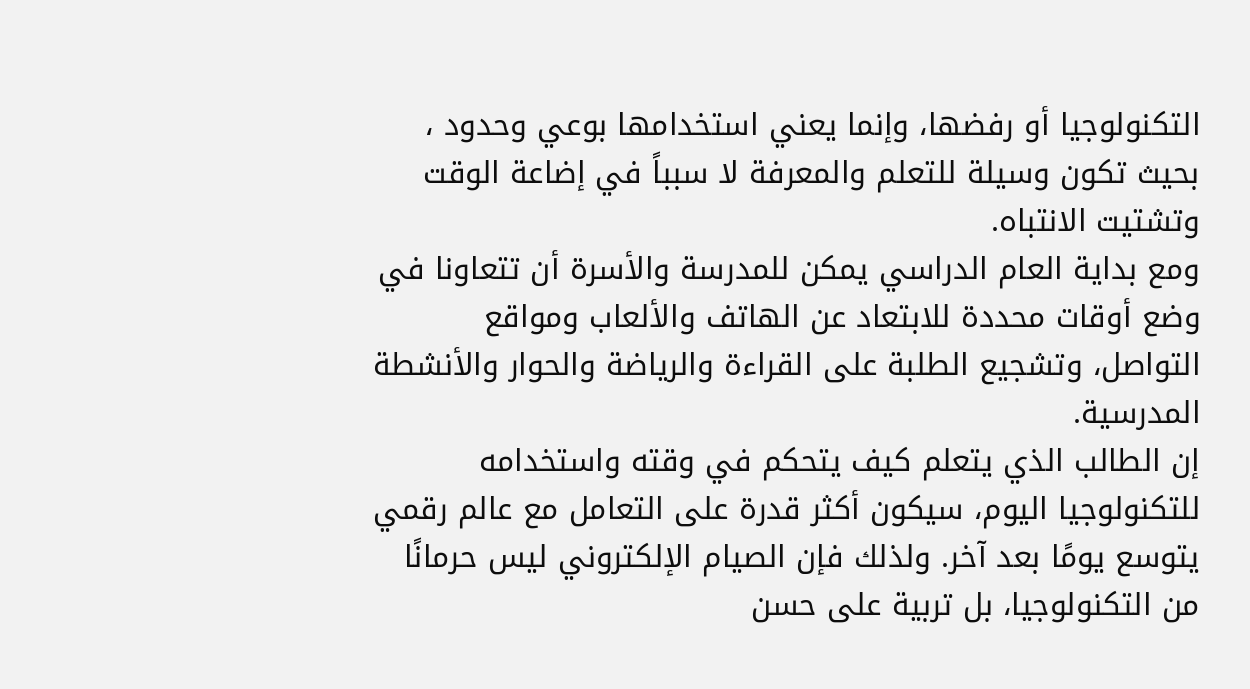التكنولوجيا أو رفضها، وإنما يعني استخدامها بوعي وحدود ، بحيث تكون وسيلة للتعلم والمعرفة لا سبباً في إضاعة الوقت وتشتيت الانتباه.
ومع بداية العام الدراسي يمكن للمدرسة والأسرة أن تتعاونا في وضع أوقات محددة للابتعاد عن الهاتف والألعاب ومواقع التواصل، وتشجيع الطلبة على القراءة والرياضة والحوار والأنشطة المدرسية.
إن الطالب الذي يتعلم كيف يتحكم في وقته واستخدامه للتكنولوجيا اليوم، سيكون أكثر قدرة على التعامل مع عالم رقمي يتوسع يومًا بعد آخر. ولذلك فإن الصيام الإلكتروني ليس حرمانًا من التكنولوجيا، بل تربية على حسن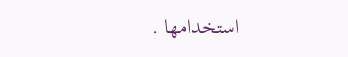استخدامها .